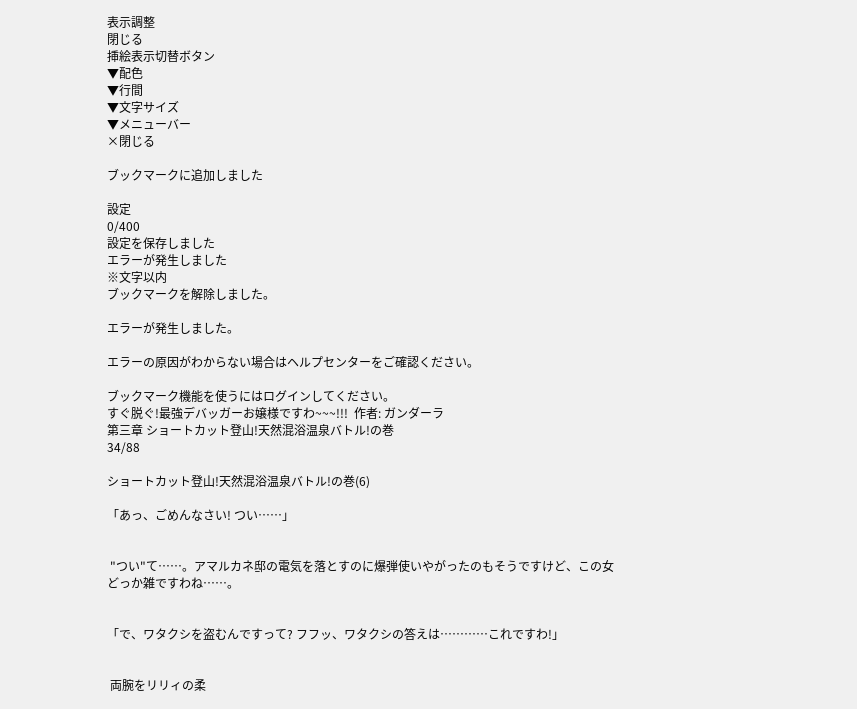表示調整
閉じる
挿絵表示切替ボタン
▼配色
▼行間
▼文字サイズ
▼メニューバー
×閉じる

ブックマークに追加しました

設定
0/400
設定を保存しました
エラーが発生しました
※文字以内
ブックマークを解除しました。

エラーが発生しました。

エラーの原因がわからない場合はヘルプセンターをご確認ください。

ブックマーク機能を使うにはログインしてください。
すぐ脱ぐ!最強デバッガーお嬢様ですわ~~~!!!  作者: ガンダーラ
第三章 ショートカット登山!天然混浴温泉バトル!の巻
34/88

ショートカット登山!天然混浴温泉バトル!の巻(6)

「あっ、ごめんなさい! つい……」


 "つい"て……。アマルカネ邸の電気を落とすのに爆弾使いやがったのもそうですけど、この女どっか雑ですわね……。


「で、ワタクシを盗むんですって? フフッ、ワタクシの答えは…………これですわ!」


 両腕をリリィの柔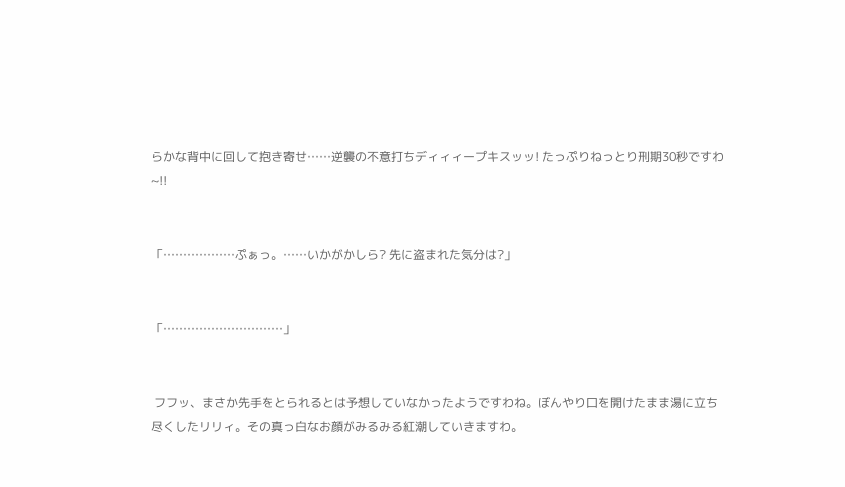らかな背中に回して抱き寄せ……逆襲の不意打ちディィィープキスッッ! たっぷりねっとり刑期30秒ですわ~!!


「………………ぷぁっ。……いかがかしら? 先に盗まれた気分は?」


「…………………………」


 フフッ、まさか先手をとられるとは予想していなかったようですわね。ぼんやり口を開けたまま湯に立ち尽くしたリリィ。その真っ白なお顔がみるみる紅潮していきますわ。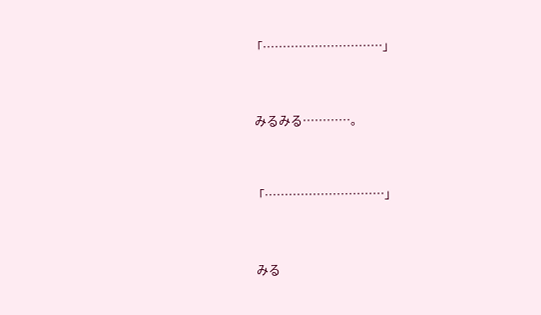「…………………………」


 みるみる…………。


「…………………………」


 みる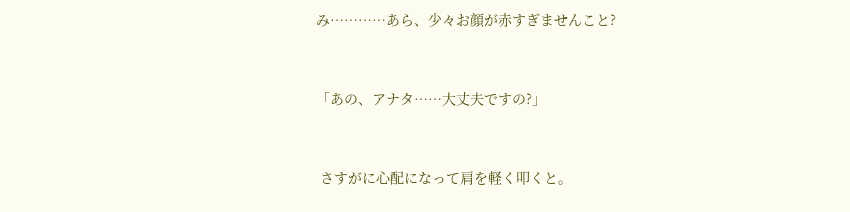み…………あら、少々お顔が赤すぎませんこと?


「あの、アナタ……大丈夫ですの?」


 さすがに心配になって肩を軽く叩くと。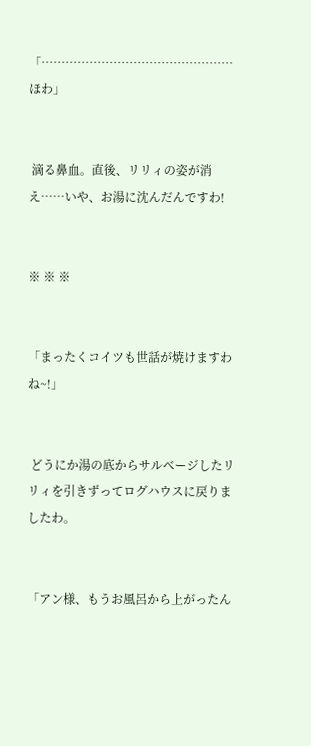「…………………………………………ほわ」


 滴る鼻血。直後、リリィの姿が消え……いや、お湯に沈んだんですわ!


※ ※ ※


「まったくコイツも世話が焼けますわね~!」


 どうにか湯の底からサルベージしたリリィを引きずってログハウスに戻りましたわ。


「アン様、もうお風呂から上がったん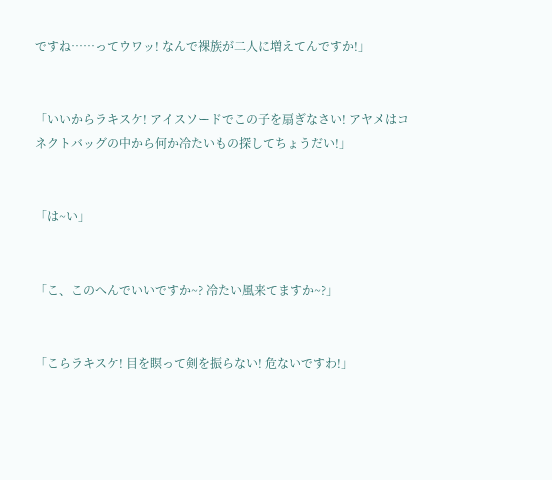ですね……ってウワッ! なんで裸族が二人に増えてんですか!」


「いいからラキスケ! アイスソードでこの子を扇ぎなさい! アヤメはコネクトバッグの中から何か冷たいもの探してちょうだい!」


「は~い」


「こ、このへんでいいですか~? 冷たい風来てますか~?」


「こらラキスケ! 目を瞑って剣を振らない! 危ないですわ!」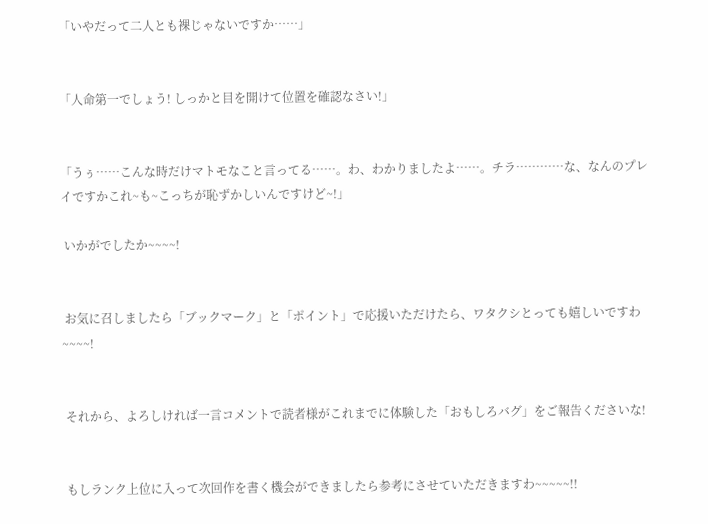「いやだって二人とも裸じゃないですか……」


「人命第一でしょう! しっかと目を開けて位置を確認なさい!」


「うぅ……こんな時だけマトモなこと言ってる……。わ、わかりましたよ……。チラ…………な、なんのプレイですかこれ~も~こっちが恥ずかしいんですけど~!」

 いかがでしたか~~~~!


 お気に召しましたら「ブックマーク」と「ポイント」で応援いただけたら、ワタクシとっても嬉しいですわ~~~~!


 それから、よろしければ一言コメントで読者様がこれまでに体験した「おもしろバグ」をご報告くださいな!


 もしランク上位に入って次回作を書く機会ができましたら参考にさせていただきますわ~~~~~!!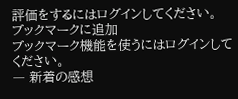評価をするにはログインしてください。
ブックマークに追加
ブックマーク機能を使うにはログインしてください。
― 新着の感想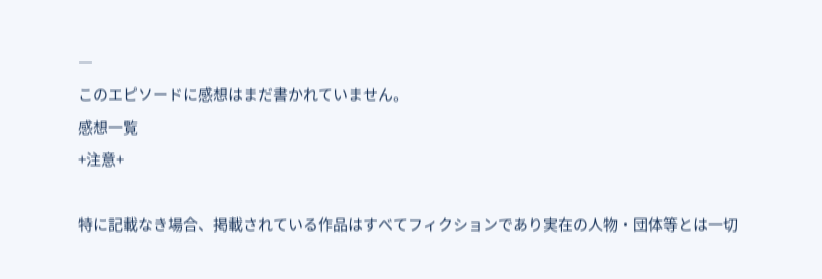―
このエピソードに感想はまだ書かれていません。
感想一覧
+注意+

特に記載なき場合、掲載されている作品はすべてフィクションであり実在の人物・団体等とは一切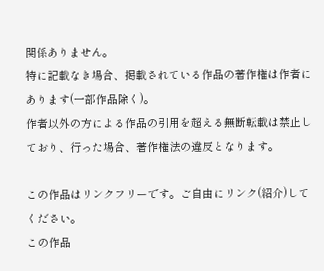関係ありません。
特に記載なき場合、掲載されている作品の著作権は作者にあります(一部作品除く)。
作者以外の方による作品の引用を超える無断転載は禁止しており、行った場合、著作権法の違反となります。

この作品はリンクフリーです。ご自由にリンク(紹介)してください。
この作品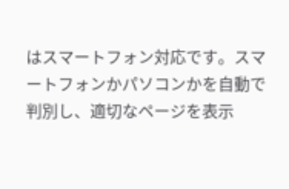はスマートフォン対応です。スマートフォンかパソコンかを自動で判別し、適切なページを表示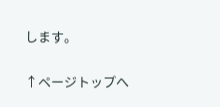します。

↑ページトップへ